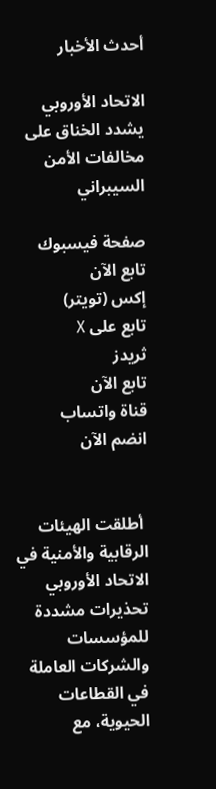أحدث الأخبار

الاتحاد الأوروبي يشدد الخناق على مخالفات الأمن السيبراني

صفحة فيسبوك
تابع الآن
إكس (تويتر)
تابع على X
ثريدز
تابع الآن
قناة واتساب
انضم الآن


 أطلقت الهيئات الرقابية والأمنية في الاتحاد الأوروبي تحذيرات مشددة للمؤسسات والشركات العاملة في القطاعات الحيوية، مع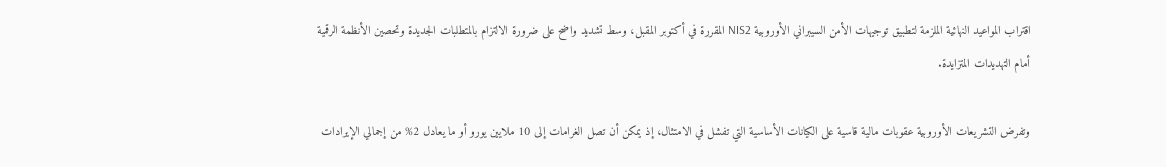اقتراب المواعيد النهائية الملزمة لتطبيق توجيهات الأمن السيبراني الأوروبية NIS2 المقررة في أكتوبر المقبل، وسط تشديد واضح على ضرورة الالتزام بالمتطلبات الجديدة وتحصين الأنظمة الرقمية أمام التهديدات المتزايدة.

وتفرض التشريعات الأوروبية عقوبات مالية قاسية على الكيانات الأساسية التي تفشل في الامتثال، إذ يمكن أن تصل الغرامات إلى 10 ملايين يورو أو ما يعادل 2% من إجمالي الإيرادات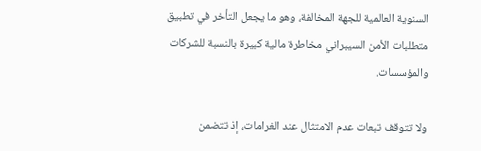السنوية العالمية للجهة المخالفة، وهو ما يجعل التأخر في تطبيق متطلبات الأمن السيبراني مخاطرة مالية كبيرة بالنسبة للشركات والمؤسسات.

ولا تتوقف تبعات عدم الامتثال عند الغرامات، إذ تتضمن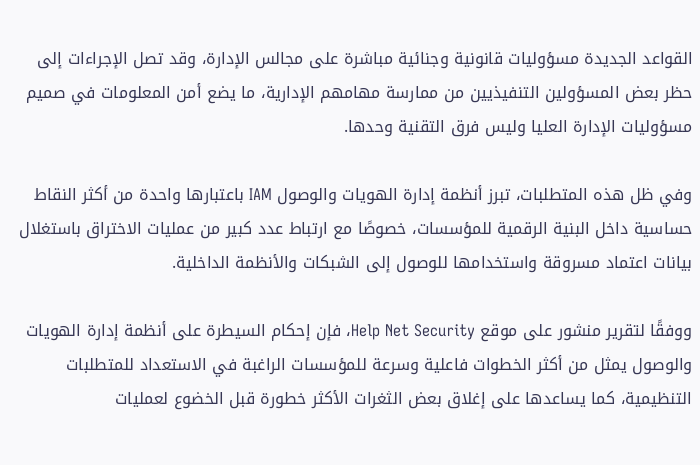القواعد الجديدة مسؤوليات قانونية وجنائية مباشرة على مجالس الإدارة، وقد تصل الإجراءات إلى حظر بعض المسؤولين التنفيذيين من ممارسة مهامهم الإدارية، ما يضع أمن المعلومات في صميم مسؤوليات الإدارة العليا وليس فرق التقنية وحدها.

وفي ظل هذه المتطلبات، تبرز أنظمة إدارة الهويات والوصول IAM باعتبارها واحدة من أكثر النقاط حساسية داخل البنية الرقمية للمؤسسات، خصوصًا مع ارتباط عدد كبير من عمليات الاختراق باستغلال بيانات اعتماد مسروقة واستخدامها للوصول إلى الشبكات والأنظمة الداخلية.

ووفقًا لتقرير منشور على موقع Help Net Security، فإن إحكام السيطرة على أنظمة إدارة الهويات والوصول يمثل من أكثر الخطوات فاعلية وسرعة للمؤسسات الراغبة في الاستعداد للمتطلبات التنظيمية، كما يساعدها على إغلاق بعض الثغرات الأكثر خطورة قبل الخضوع لعمليات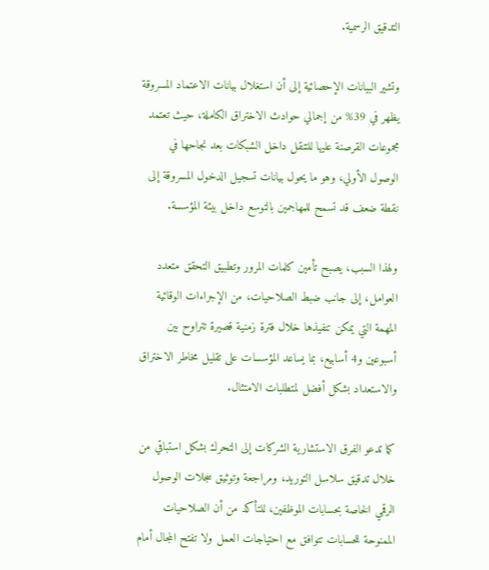التدقيق الرسمية.

وتشير البيانات الإحصائية إلى أن استغلال بيانات الاعتماد المسروقة يظهر في 39% من إجمالي حوادث الاختراق الكاملة، حيث تعتمد مجموعات القرصنة عليها للتنقل داخل الشبكات بعد نجاحها في الوصول الأولي، وهو ما يحول بيانات تسجيل الدخول المسروقة إلى نقطة ضعف قد تسمح للمهاجمين بالتوسع داخل بيئة المؤسسة.

ولهذا السبب، يصبح تأمين كلمات المرور وتطبيق التحقق متعدد العوامل، إلى جانب ضبط الصلاحيات، من الإجراءات الوقائية المهمة التي يمكن تنفيذها خلال فترة زمنية قصيرة تتراوح بين أسبوعين و4 أسابيع، بما يساعد المؤسسات على تقليل مخاطر الاختراق والاستعداد بشكل أفضل لمتطلبات الامتثال.

كما تدعو الفرق الاستشارية الشركات إلى التحرك بشكل استباقي من خلال تدقيق سلاسل التوريد، ومراجعة وتوثيق سجلات الوصول الرقمي الخاصة بحسابات الموظفين، للتأكد من أن الصلاحيات الممنوحة للحسابات تتوافق مع احتياجات العمل ولا تفتح المجال أمام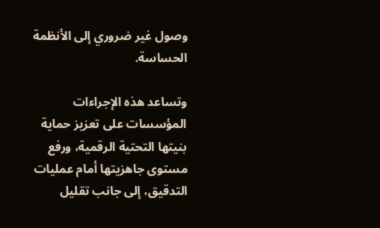وصول غير ضروري إلى الأنظمة الحساسة.

وتساعد هذه الإجراءات المؤسسات على تعزيز حماية بنيتها التحتية الرقمية، ورفع مستوى جاهزيتها أمام عمليات التدقيق، إلى جانب تقليل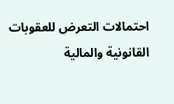احتمالات التعرض للعقوبات القانونية والمالية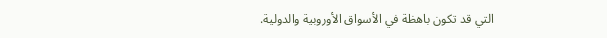التي قد تكون باهظة في الأسواق الأوروبية والدولية.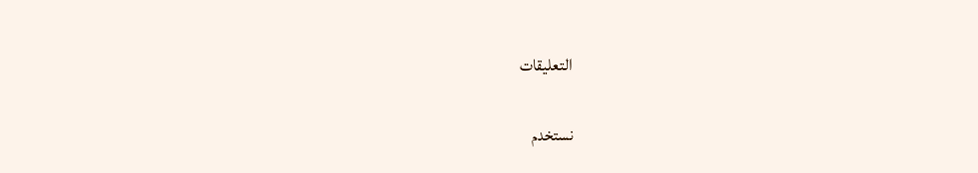التعليقات

نستخدم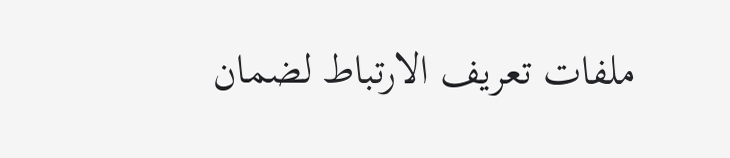ملفات تعريف الارتباط لضمان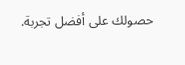حصولك على أفضل تجربة.